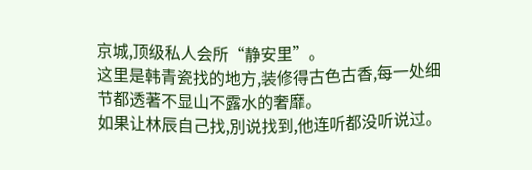京城,顶级私人会所“静安里”。
这里是韩青瓷找的地方,装修得古色古香,每一处细节都透著不显山不露水的奢靡。
如果让林辰自己找,別说找到,他连听都没听说过。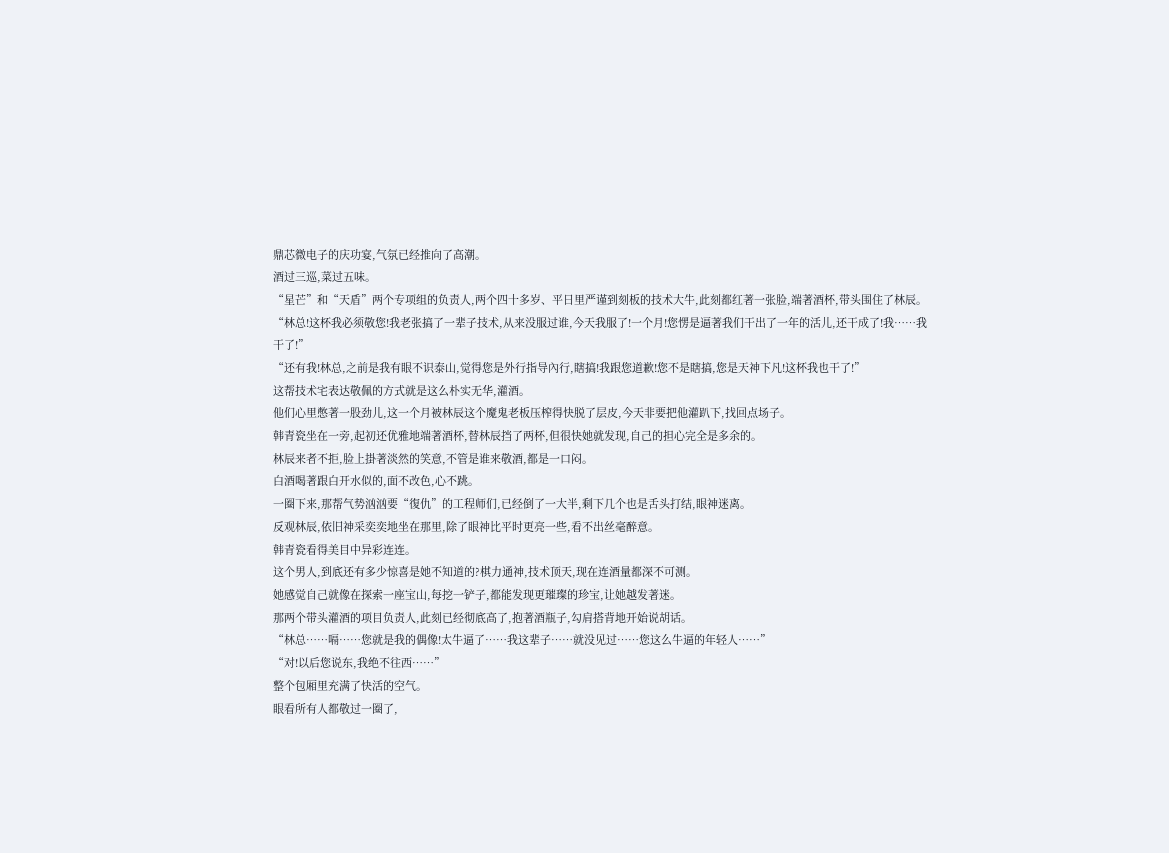鼎芯微电子的庆功宴,气氛已经推向了高潮。
酒过三巡,菜过五味。
“星芒”和“天盾”两个专项组的负责人,两个四十多岁、平日里严谨到刻板的技术大牛,此刻都红著一张脸,端著酒杯,带头围住了林辰。
“林总!这杯我必须敬您!我老张搞了一辈子技术,从来没服过谁,今天我服了!一个月!您愣是逼著我们干出了一年的活儿,还干成了!我……我干了!”
“还有我!林总,之前是我有眼不识泰山,觉得您是外行指导內行,瞎搞!我跟您道歉!您不是瞎搞,您是天神下凡!这杯我也干了!”
这帮技术宅表达敬佩的方式就是这么朴实无华,灌酒。
他们心里憋著一股劲儿,这一个月被林辰这个魔鬼老板压榨得快脱了层皮,今天非要把他灌趴下,找回点场子。
韩青瓷坐在一旁,起初还优雅地端著酒杯,替林辰挡了两杯,但很快她就发现,自己的担心完全是多余的。
林辰来者不拒,脸上掛著淡然的笑意,不管是谁来敬酒,都是一口闷。
白酒喝著跟白开水似的,面不改色,心不跳。
一圈下来,那帮气势汹汹要“復仇”的工程师们,已经倒了一大半,剩下几个也是舌头打结,眼神迷离。
反观林辰,依旧神采奕奕地坐在那里,除了眼神比平时更亮一些,看不出丝毫醉意。
韩青瓷看得美目中异彩连连。
这个男人,到底还有多少惊喜是她不知道的?棋力通神,技术顶天,现在连酒量都深不可测。
她感觉自己就像在探索一座宝山,每挖一铲子,都能发现更璀璨的珍宝,让她越发著迷。
那两个带头灌酒的项目负责人,此刻已经彻底高了,抱著酒瓶子,勾肩搭背地开始说胡话。
“林总……嗝……您就是我的偶像!太牛逼了……我这辈子……就没见过……您这么牛逼的年轻人……”
“对!以后您说东,我绝不往西……”
整个包厢里充满了快活的空气。
眼看所有人都敬过一圈了,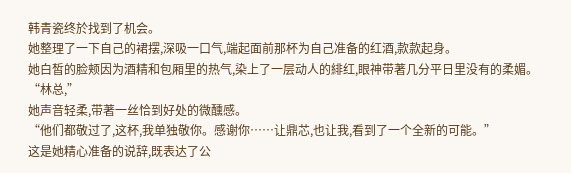韩青瓷终於找到了机会。
她整理了一下自己的裙摆,深吸一口气,端起面前那杯为自己准备的红酒,款款起身。
她白皙的脸颊因为酒精和包厢里的热气,染上了一层动人的緋红,眼神带著几分平日里没有的柔媚。
“林总,”
她声音轻柔,带著一丝恰到好处的微醺感。
“他们都敬过了,这杯,我单独敬你。感谢你……让鼎芯,也让我,看到了一个全新的可能。”
这是她精心准备的说辞,既表达了公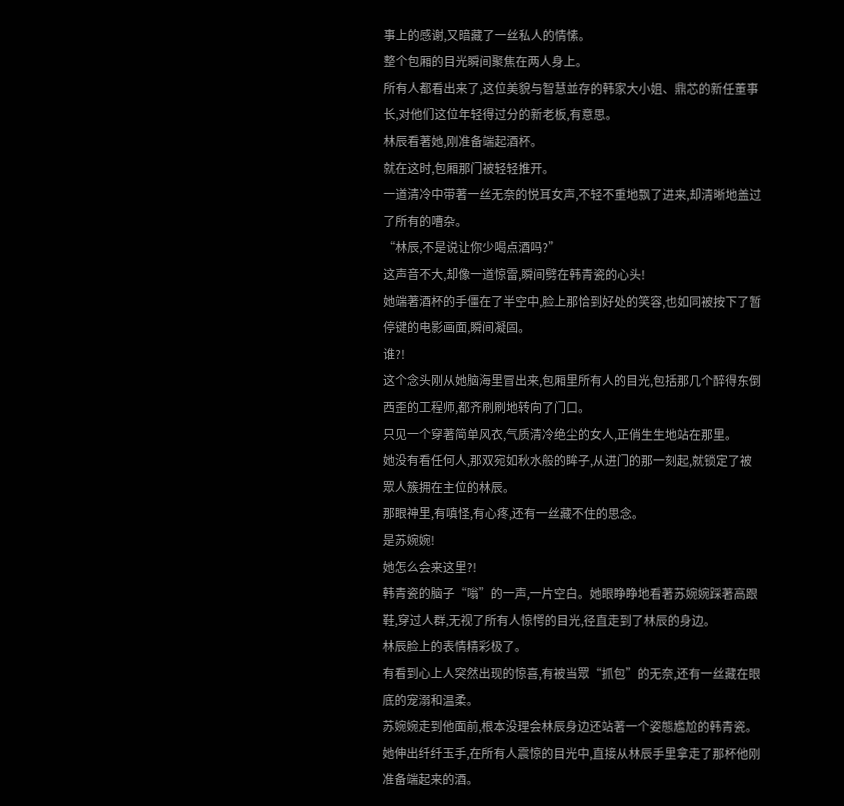事上的感谢,又暗藏了一丝私人的情愫。
整个包厢的目光瞬间聚焦在两人身上。
所有人都看出来了,这位美貌与智慧並存的韩家大小姐、鼎芯的新任董事长,对他们这位年轻得过分的新老板,有意思。
林辰看著她,刚准备端起酒杯。
就在这时,包厢那门被轻轻推开。
一道清冷中带著一丝无奈的悦耳女声,不轻不重地飘了进来,却清晰地盖过了所有的嘈杂。
“林辰,不是说让你少喝点酒吗?”
这声音不大,却像一道惊雷,瞬间劈在韩青瓷的心头!
她端著酒杯的手僵在了半空中,脸上那恰到好处的笑容,也如同被按下了暂停键的电影画面,瞬间凝固。
谁?!
这个念头刚从她脑海里冒出来,包厢里所有人的目光,包括那几个醉得东倒西歪的工程师,都齐刷刷地转向了门口。
只见一个穿著简单风衣,气质清冷绝尘的女人,正俏生生地站在那里。
她没有看任何人,那双宛如秋水般的眸子,从进门的那一刻起,就锁定了被眾人簇拥在主位的林辰。
那眼神里,有嗔怪,有心疼,还有一丝藏不住的思念。
是苏婉婉!
她怎么会来这里?!
韩青瓷的脑子“嗡”的一声,一片空白。她眼睁睁地看著苏婉婉踩著高跟鞋,穿过人群,无视了所有人惊愕的目光,径直走到了林辰的身边。
林辰脸上的表情精彩极了。
有看到心上人突然出现的惊喜,有被当眾“抓包”的无奈,还有一丝藏在眼底的宠溺和温柔。
苏婉婉走到他面前,根本没理会林辰身边还站著一个姿態尷尬的韩青瓷。
她伸出纤纤玉手,在所有人震惊的目光中,直接从林辰手里拿走了那杯他刚准备端起来的酒。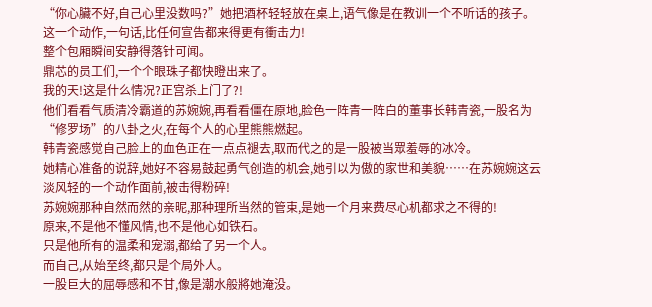“你心臟不好,自己心里没数吗?”她把酒杯轻轻放在桌上,语气像是在教训一个不听话的孩子。
这一个动作,一句话,比任何宣告都来得更有衝击力!
整个包厢瞬间安静得落针可闻。
鼎芯的员工们,一个个眼珠子都快瞪出来了。
我的天!这是什么情况?正宫杀上门了?!
他们看看气质清冷霸道的苏婉婉,再看看僵在原地,脸色一阵青一阵白的董事长韩青瓷,一股名为“修罗场”的八卦之火,在每个人的心里熊熊燃起。
韩青瓷感觉自己脸上的血色正在一点点褪去,取而代之的是一股被当眾羞辱的冰冷。
她精心准备的说辞,她好不容易鼓起勇气创造的机会,她引以为傲的家世和美貌……在苏婉婉这云淡风轻的一个动作面前,被击得粉碎!
苏婉婉那种自然而然的亲昵,那种理所当然的管束,是她一个月来费尽心机都求之不得的!
原来,不是他不懂风情,也不是他心如铁石。
只是他所有的温柔和宠溺,都给了另一个人。
而自己,从始至终,都只是个局外人。
一股巨大的屈辱感和不甘,像是潮水般將她淹没。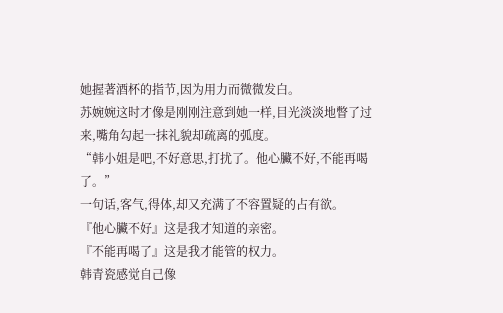她握著酒杯的指节,因为用力而微微发白。
苏婉婉这时才像是刚刚注意到她一样,目光淡淡地瞥了过来,嘴角勾起一抹礼貌却疏离的弧度。
“韩小姐是吧,不好意思,打扰了。他心臟不好,不能再喝了。”
一句话,客气,得体,却又充满了不容置疑的占有欲。
『他心臟不好』这是我才知道的亲密。
『不能再喝了』这是我才能管的权力。
韩青瓷感觉自己像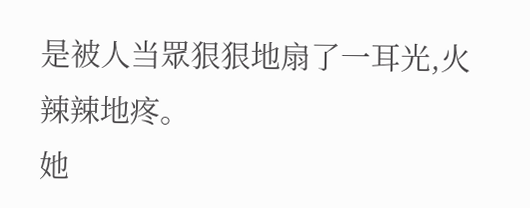是被人当眾狠狠地扇了一耳光,火辣辣地疼。
她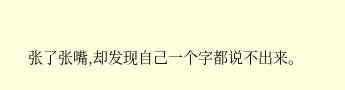张了张嘴,却发现自己一个字都说不出来。